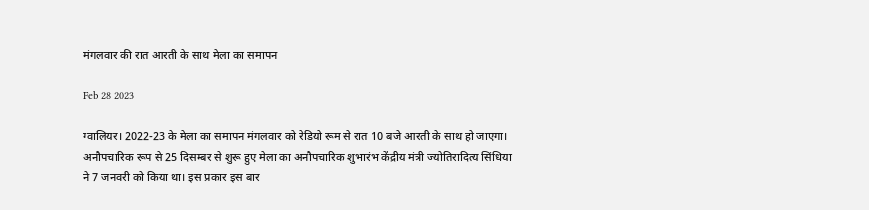मंगलवार की रात आरती के साथ मेला का समापन

Feb 28 2023

ग्वालियर। 2022-23 के मेला का समापन मंगलवार को रेडियो रूम से रात 10 बजे आरती के साथ हो जाएगा। अनौपचारिक रूप से 25 दिसम्बर से शुरू हुए मेला का अनौपचारिक शुभारंभ केंद्रीय मंत्री ज्योतिरादित्य सिंधिया ने 7 जनवरी को किया था। इस प्रकार इस बार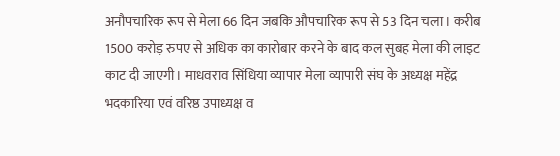अनौपचारिक रूप से मेला 66 दिन जबकि औपचारिक रूप से 53 दिन चला। करीब 1500 करोड़ रुपए से अधिक का कारोबार करने के बाद कल सुबह मेला की लाइट काट दी जाएगी। माधवराव सिंधिया व्यापार मेला व्यापारी संघ के अध्यक्ष महेंद्र भदकारिया एवं वरिष्ठ उपाध्यक्ष व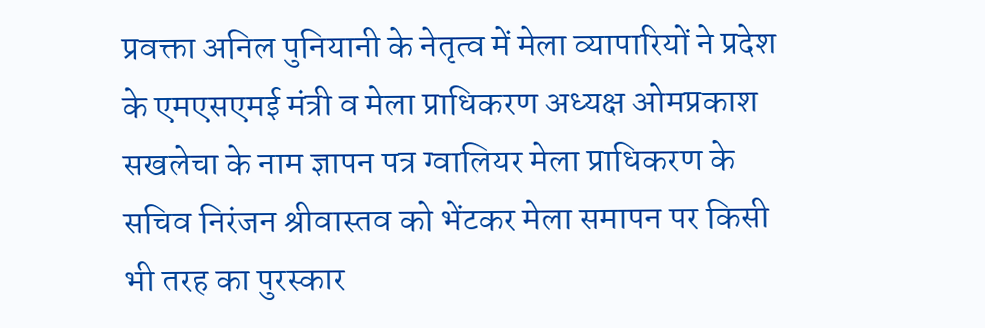प्रवक्ता अनिल पुनियानी के नेतृत्व में मेला व्यापारियों ने प्रदेश के एमएसएमई मंत्री व मेला प्राधिकरण अध्यक्ष ओमप्रकाश सखलेचा के नाम ज्ञापन पत्र ग्वालियर मेला प्राधिकरण के सचिव निरंजन श्रीवास्तव को भेंटकर मेला समापन पर किसी भी तरह का पुरस्कार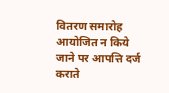वितरण समारोह आयोजित न किये जाने पर आपत्ति दर्ज कराते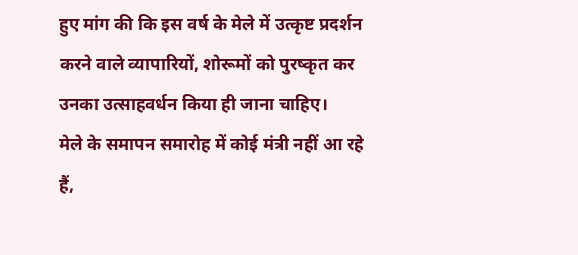हुए मांग की कि इस वर्ष के मेले में उत्कृष्ट प्रदर्शन करने वाले व्यापारियों, शोरूमों को पुरष्कृत कर उनका उत्साहवर्धन किया ही जाना चाहिए।
मेले के समापन समारोह में कोई मंत्री नहीं आ रहे हैं,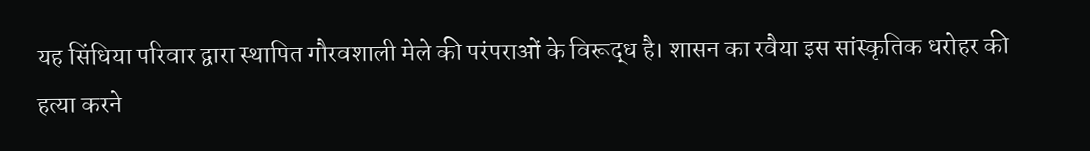यह सिंधिया परिवार द्वारा स्थापित गौरवशाली मेले की परंपराओं के विरूद्ध है। शासन का रवैया इस सांस्कृतिक धरोहर की हत्या करने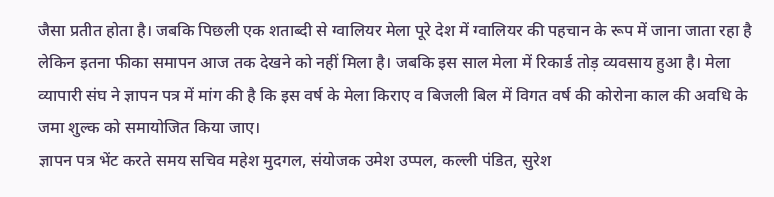जैसा प्रतीत होता है। जबकि पिछली एक शताब्दी से ग्वालियर मेला पूरे देश में ग्वालियर की पहचान के रूप में जाना जाता रहा है लेकिन इतना फीका समापन आज तक देखने को नहीं मिला है। जबकि इस साल मेला में रिकार्ड तोड़ व्यवसाय हुआ है। मेला व्यापारी संघ ने ज्ञापन पत्र में मांग की है कि इस वर्ष के मेला किराए व बिजली बिल में विगत वर्ष की कोरोना काल की अवधि के जमा शुल्क को समायोजित किया जाए।
ज्ञापन पत्र भेंट करते समय सचिव महेश मुदगल, संयोजक उमेश उप्पल, कल्ली पंडित, सुरेश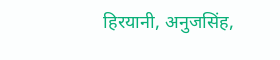हिरयानी, अनुजसिंह,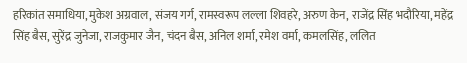हरिकांत समाधिया, मुकेश अग्रवाल, संजय गर्ग, रामस्वरूप लल्ला शिवहरे, अरुण केन, राजेंद्र सिंह भदौरिया, महेंद्र सिंह बैस, सुरेंद्र जुनेजा, राजकुमार जैन, चंदन बैस, अनिल शर्मा, रमेश वर्मा, कमलसिंह, ललित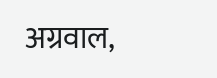अग्रवाल,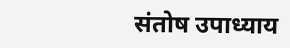संतोष उपाध्याय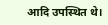आदि उपस्थित थे।